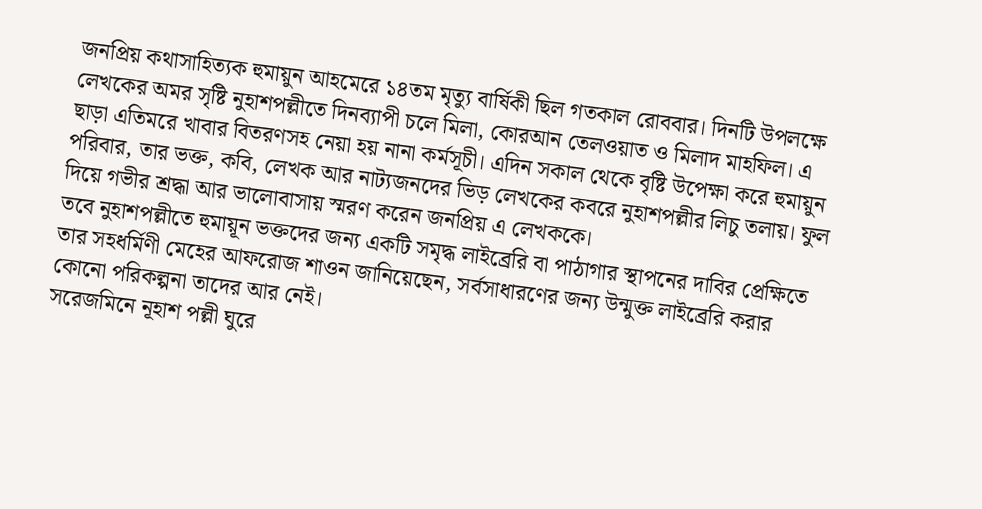জনপ্রিয় কথাসাহিত্যক হুমায়ুন আহমেরে ১৪তম মৃত্যু বার্ষিকী ছিল গতকাল রোববার। দিনটি উপলক্ষে লেখকের অমর সৃষ্টি নুহাশপল্লীতে দিনব্যাপী চলে মিলা, কোরআন তেলওয়াত ও মিলাদ মাহফিল। এ ছাড়া এতিমরে খাবার বিতরণসহ নেয়া হয় নানা কর্মসূচী। এদিন সকাল থেকে বৃষ্টি উপেক্ষা করে হুমায়ুন পরিবার, তার ভক্ত, কবি, লেখক আর নাট্যজনদের ভিড় লেখকের কবরে নুহাশপল্লীর লিচু তলায়। ফুল দিয়ে গভীর শ্রদ্ধা আর ভালোবাসায় স্মরণ করেন জনপ্রিয় এ লেখককে।
তবে নুহাশপল্লীতে হুমায়ূন ভক্তদের জন্য একটি সমৃদ্ধ লাইব্রেরি বা পাঠাগার স্থাপনের দাবির প্রেক্ষিতে তার সহধর্মিণী মেহের আফরোজ শাওন জানিয়েছেন, সর্বসাধারণের জন্য উন্মুক্ত লাইব্রেরি করার কোনো পরিকল্পনা তাদের আর নেই।
সরেজমিনে নূহাশ পল্লী ঘুরে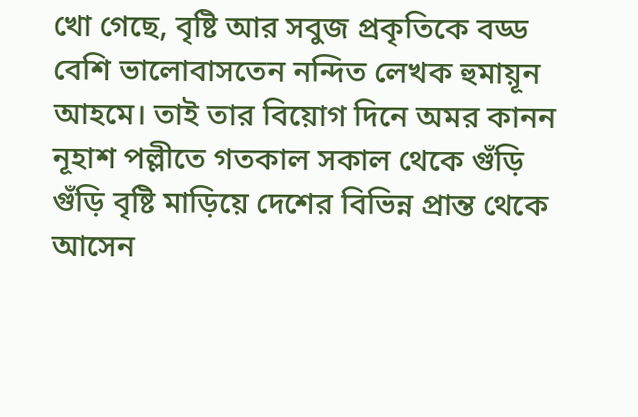খো গেছে, বৃষ্টি আর সবুজ প্রকৃতিকে বড্ড বেশি ভালোবাসতেন নন্দিত লেখক হুমায়ূন আহমে। তাই তার বিয়োগ দিনে অমর কানন নূহাশ পল্লীতে গতকাল সকাল থেকে গুঁড়ি গুঁড়ি বৃষ্টি মাড়িয়ে দেশের বিভিন্ন প্রান্ত থেকে আসেন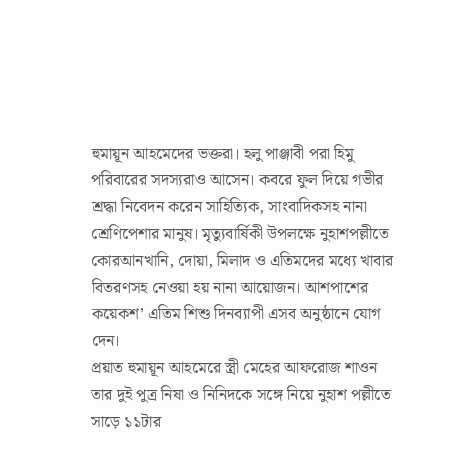হুমায়ূন আহমেদের ভক্তরা। হলু পাঞ্জাবী পরা হিমু পরিবারের সদস্যরাও আসেন। কবরে ফুল দিয়ে গভীর শ্রদ্ধা নিবেদন করেন সাহিত্যিক, সাংবাদিকসহ নানা শ্রেণিপেশার মানুষ। মৃত্যুবার্ষিকী উপলক্ষে নুহাশপল্লীতে কোরআনখানি, দোয়া, মিলাদ ও এতিমদের মধ্যে খাবার বিতরণসহ নেওয়া হয় নানা আয়োজন। আশপাশের কয়েকশ’ এতিম শিশু দিনব্যাপী এসব অনুষ্ঠানে যোগ দেন।
প্রয়াত হুমায়ূন আহমেরে স্ত্রী মেহের আফরোজ শাওন তার দুই পুত্র নিষা ও নিনিদকে সঙ্গে নিয়ে নুহাশ পল্লীতে সাড়ে ১১টার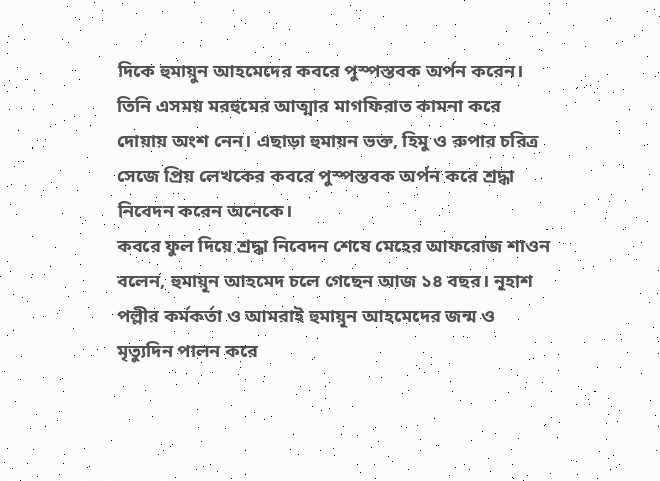দিকে হুমায়ুন আহমেদের কবরে পুস্পস্তবক অর্পন করেন। তিনি এসময় মরহুমের আত্মার মাগফিরাত কামনা করে দোয়ায় অংশ নেন। এছাড়া হুমায়ন ভক্ত, হিমু ও রুপার চরিত্র সেজে প্রিয় লেখকের কবরে পুস্পস্তবক অর্পন করে শ্রদ্ধা নিবেদন করেন অনেকে।
কবরে ফুল দিয়ে শ্রদ্ধা নিবেদন শেষে মেহের আফরোজ শাওন বলেন, হুমায়ূন আহমেদ চলে গেছেন আজ ১৪ বছর। নূহাশ পল্লীর কর্মকর্তা ও আমরাই হুমায়ূন আহমেদের জন্ম ও মৃত্যুদিন পালন করে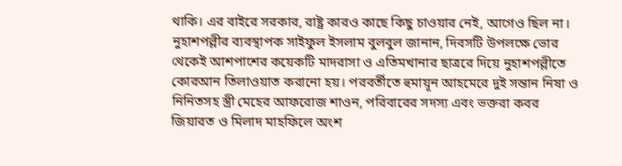থাকি। এর বাইরে সরকার, রাষ্ট্র কারও কাছে কিছু চাওয়ার নেই, আগেও ছিল না।
নুহাশপল্লীর ব্যবস্থাপক সাইফুল ইসলাম বুলবুল জানান, দিবসটি উপলক্ষে ভোর থেকেই আশপাশের কয়েকটি মাদরাসা ও এতিমখানার ছাত্ররে দিয়ে নুহাশপল্লীতে কোরআন তিলাওয়াত করানো হয়। পরবর্তীতে হুমায়ূন আহমেরে দুই সন্তান নিষা ও নিনিতসহ স্ত্রী মেহের আফরোজ শাওন, পরিবারের সদস্য এবং ভক্তরা কবর জিয়ারত ও মিলাদ মাহফিলে অংশ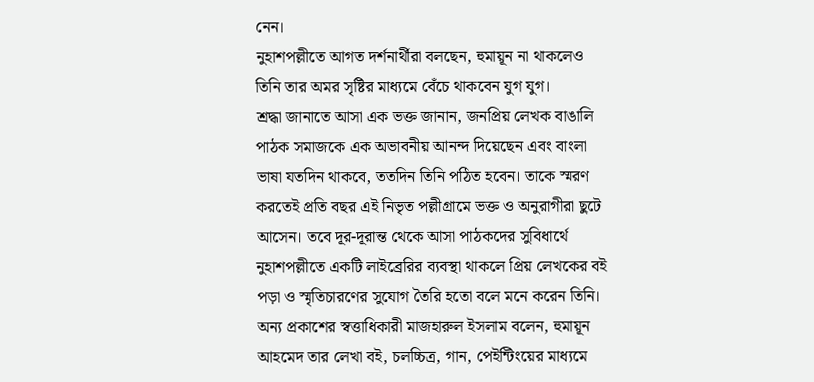নেন।
নুহাশপল্লীতে আগত দর্শনার্থীরা বলছেন, হুমায়ূন না থাকলেও তিনি তার অমর সৃষ্টির মাধ্যমে বেঁচে থাকবেন যুগ যুগ।
শ্রদ্ধা জানাতে আসা এক ভক্ত জানান, জনপ্রিয় লেখক বাঙালি পাঠক সমাজকে এক অভাবনীয় আনন্দ দিয়েছেন এবং বাংলা ভাষা যতদিন থাকবে, ততদিন তিনি পঠিত হবেন। তাকে স্মরণ করতেই প্রতি বছর এই নিভৃত পল্লীগ্রামে ভক্ত ও অনুরাগীরা ছুটে আসেন। তবে দূর-দূরান্ত থেকে আসা পাঠকদের সুবিধার্থে নুহাশপল্লীতে একটি লাইব্রেরির ব্যবস্থা থাকলে প্রিয় লেখকের বই পড়া ও স্মৃতিচারণের সুযোগ তৈরি হতো বলে মনে করেন তিনি।
অন্য প্রকাশের স্বত্তাধিকারী মাজহারুল ইসলাম বলেন, হুমায়ূন আহমেদ তার লেখা বই, চলচ্চিত্র, গান, পেইন্টিংয়ের মাধ্যমে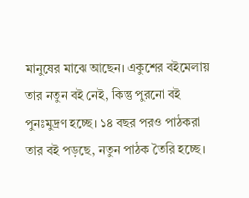মানুষের মাঝে আছেন। একুশের বইমেলায় তার নতুন বই নেই, কিন্তু পুরনো বই পুনঃমুদ্রণ হচ্ছে। ১৪ বছর পরও পাঠকরা তার বই পড়ছে, নতুন পাঠক তৈরি হচ্ছে।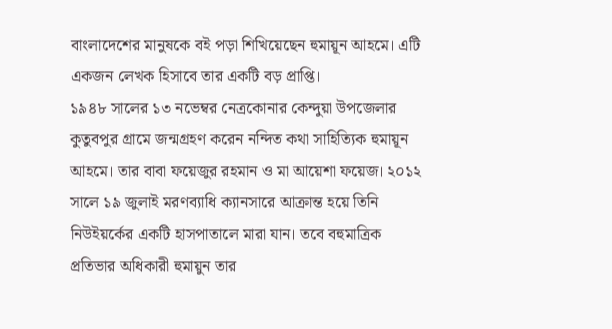বাংলাদেশের মানুষকে বই পড়া শিখিয়েছেন হুমায়ূন আহমে। এটি একজন লেখক হিসাবে তার একটি বড় প্রাপ্তি।
১৯৪৮ সালের ১৩ নভেম্বর নেত্রকোনার কেন্দুয়া উপজেলার কুতুবপুর গ্রামে জন্মগ্রহণ করেন নন্দিত কথা সাহিত্যিক হুমায়ূন আহমে। তার বাবা ফয়েজুর রহমান ও মা আয়েশা ফয়েজ। ২০১২ সালে ১৯ জুলাই মরণব্যাধি ক্যানসারে আক্রান্ত হয়ে তিনি নিউইয়র্কের একটি হাসপাতালে মারা যান। তবে বহুমাত্রিক প্রতিভার অধিকারী হুমায়ুন তার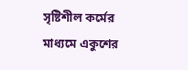সৃষ্টিশীল কর্মের মাধ্যমে একুশের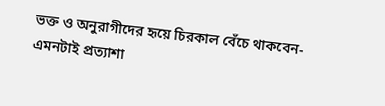ভক্ত ও অনুরাগীদের হৃয়ে চিরকাল বেঁচে থাকবেন- এমনটাই প্রত্যাশা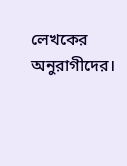লেখকের অনুরাগীদের।